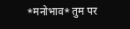*मनोभाव* तुम पर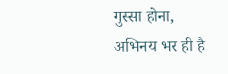गुस्सा होना, अभिनय भर ही है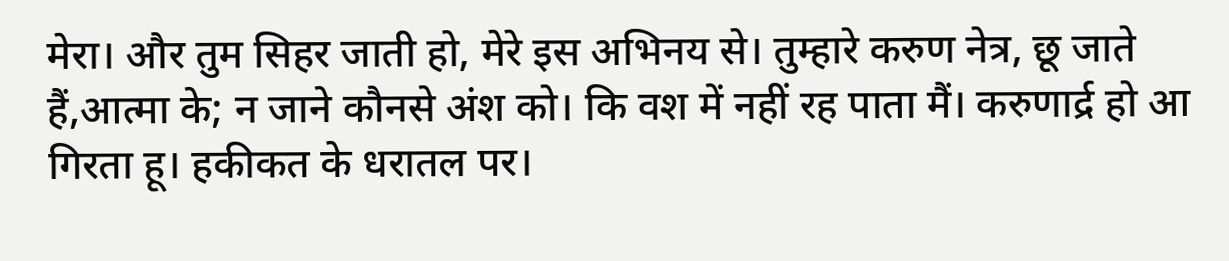मेरा। और तुम सिहर जाती हो, मेरे इस अभिनय से। तुम्हारे करुण नेत्र, छू जाते हैं,आत्मा के; न जाने कौनसे अंश को। कि वश में नहीं रह पाता मैं। करुणार्द्र हो आ गिरता हू। हकीकत के धरातल पर।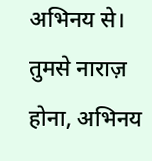अभिनय से। तुमसे नाराज़ होना, अभिनय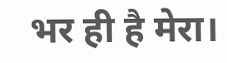भर ही है मेरा।